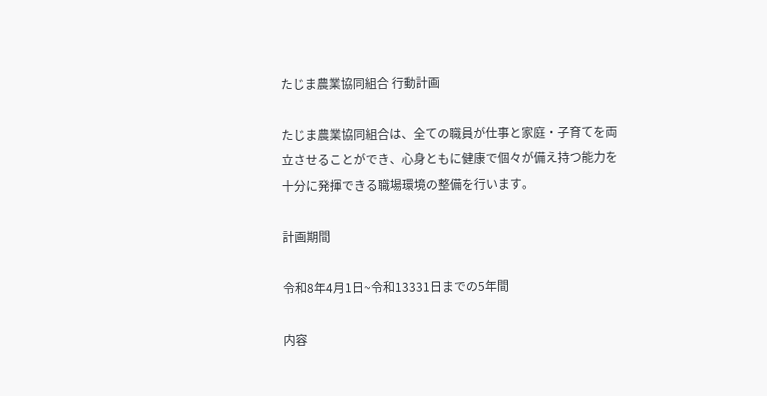たじま農業協同組合 行動計画

たじま農業協同組合は、全ての職員が仕事と家庭・子育てを両立させることができ、心身ともに健康で個々が備え持つ能力を十分に発揮できる職場環境の整備を行います。

計画期間

令和8年4月1日~令和13331日までの5年間

内容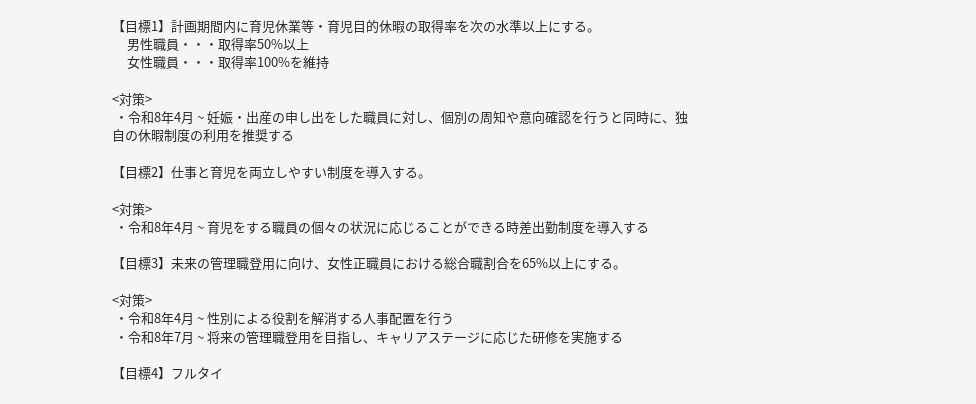【目標1】計画期間内に育児休業等・育児目的休暇の取得率を次の水準以上にする。
     男性職員・・・取得率50%以上
     女性職員・・・取得率100%を維持

<対策>
 ・令和8年4月 ~ 妊娠・出産の申し出をした職員に対し、個別の周知や意向確認を行うと同時に、独自の休暇制度の利用を推奨する

【目標2】仕事と育児を両立しやすい制度を導入する。

<対策>
 ・令和8年4月 ~ 育児をする職員の個々の状況に応じることができる時差出勤制度を導入する

【目標3】未来の管理職登用に向け、女性正職員における総合職割合を65%以上にする。

<対策>
 ・令和8年4月 ~ 性別による役割を解消する人事配置を行う
 ・令和8年7月 ~ 将来の管理職登用を目指し、キャリアステージに応じた研修を実施する

【目標4】フルタイ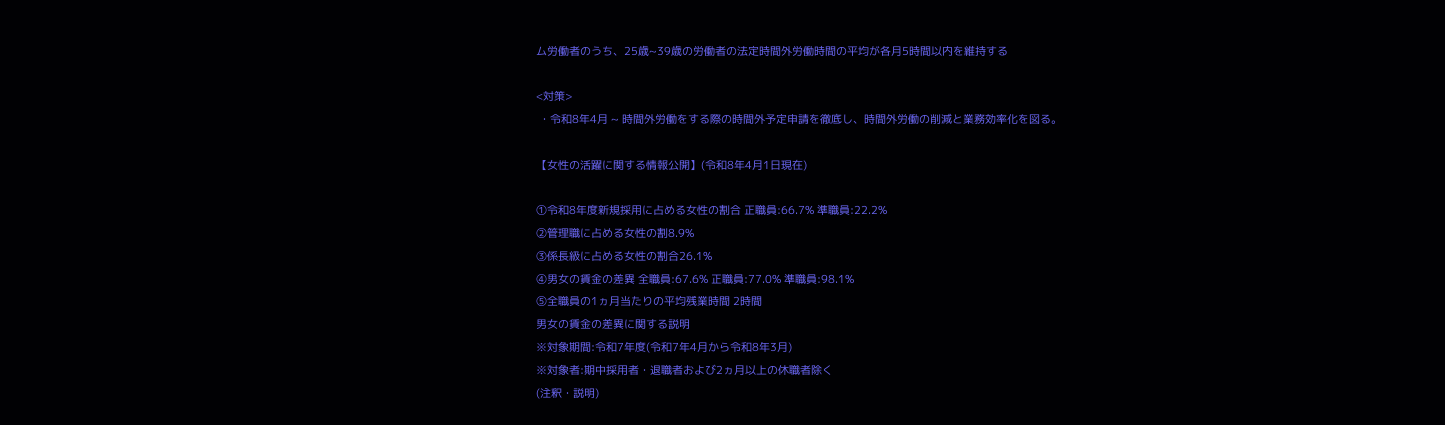ム労働者のうち、25歳~39歳の労働者の法定時間外労働時間の平均が各月5時間以内を維持する

<対策>
 ・令和8年4月 ~ 時間外労働をする際の時間外予定申請を徹底し、時間外労働の削減と業務効率化を図る。

【女性の活躍に関する情報公開】(令和8年4月1日現在)

①令和8年度新規採用に占める女性の割合 正職員:66.7% 準職員:22.2%
②管理職に占める女性の割8.9%
③係長級に占める女性の割合26.1%
④男女の賃金の差異 全職員:67.6% 正職員:77.0% 準職員:98.1%
⑤全職員の1ヵ月当たりの平均残業時間 2時間
男女の賃金の差異に関する説明
※対象期間:令和7年度(令和7年4月から令和8年3月)
※対象者:期中採用者・退職者および2ヵ月以上の休職者除く
(注釈・説明)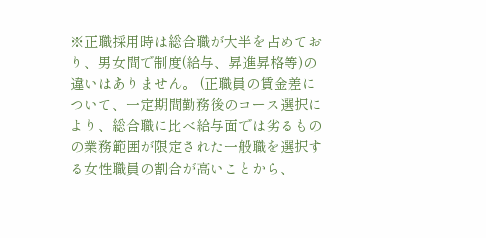※正職採用時は総合職が大半を占めており、男女間で制度(給与、昇進昇格等)の違いはありません。 (正職員の賃金差について、一定期間勤務後のコース選択により、総合職に比べ給与面では劣るものの業務範囲が限定された一般職を選択する女性職員の割合が高いことから、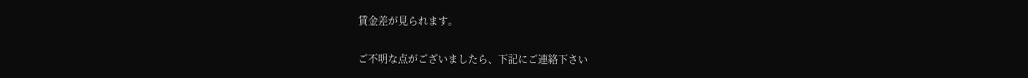賃金差が見られます。

ご不明な点がございましたら、下記にご連絡下さい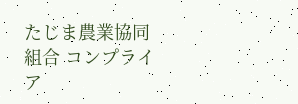たじま農業協同組合 コンプライア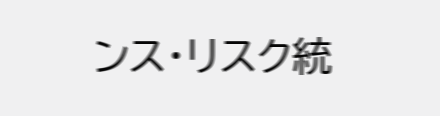ンス・リスク統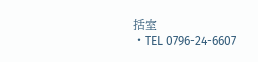括室
・TEL 0796-24-6607